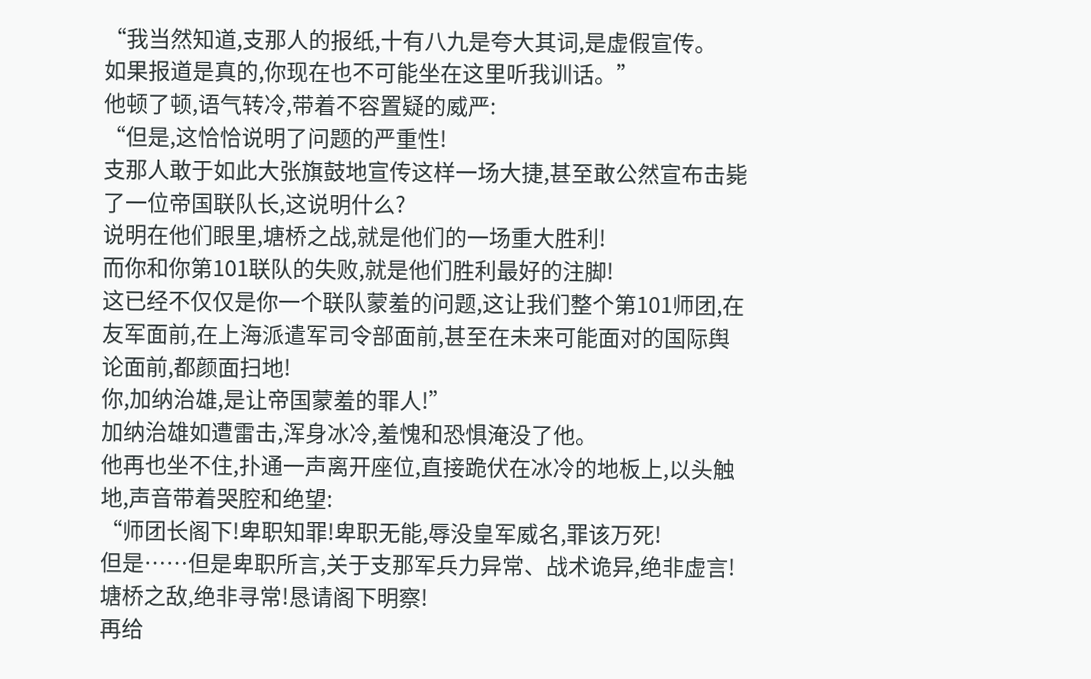“我当然知道,支那人的报纸,十有八九是夸大其词,是虚假宣传。
如果报道是真的,你现在也不可能坐在这里听我训话。”
他顿了顿,语气转冷,带着不容置疑的威严:
“但是,这恰恰说明了问题的严重性!
支那人敢于如此大张旗鼓地宣传这样一场大捷,甚至敢公然宣布击毙了一位帝国联队长,这说明什么?
说明在他们眼里,塘桥之战,就是他们的一场重大胜利!
而你和你第101联队的失败,就是他们胜利最好的注脚!
这已经不仅仅是你一个联队蒙羞的问题,这让我们整个第101师团,在友军面前,在上海派遣军司令部面前,甚至在未来可能面对的国际舆论面前,都颜面扫地!
你,加纳治雄,是让帝国蒙羞的罪人!”
加纳治雄如遭雷击,浑身冰冷,羞愧和恐惧淹没了他。
他再也坐不住,扑通一声离开座位,直接跪伏在冰冷的地板上,以头触地,声音带着哭腔和绝望:
“师团长阁下!卑职知罪!卑职无能,辱没皇军威名,罪该万死!
但是……但是卑职所言,关于支那军兵力异常、战术诡异,绝非虚言!
塘桥之敌,绝非寻常!恳请阁下明察!
再给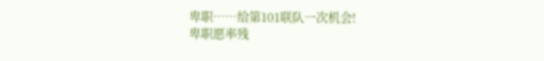卑职……给第101联队一次机会!
卑职愿率残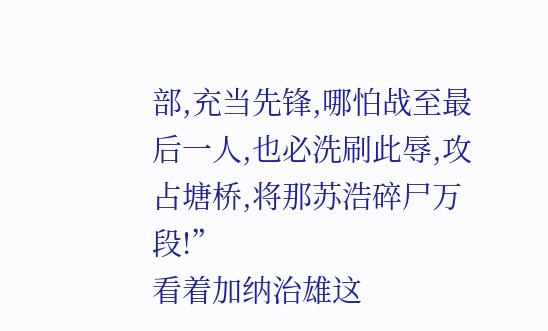部,充当先锋,哪怕战至最后一人,也必洗刷此辱,攻占塘桥,将那苏浩碎尸万段!”
看着加纳治雄这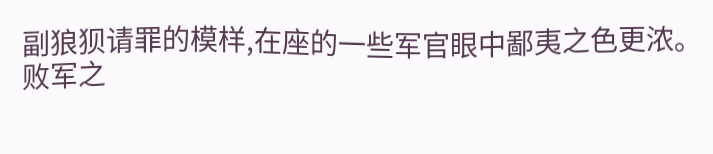副狼狈请罪的模样,在座的一些军官眼中鄙夷之色更浓。
败军之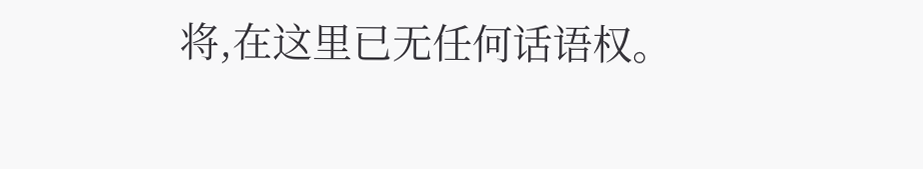将,在这里已无任何话语权。